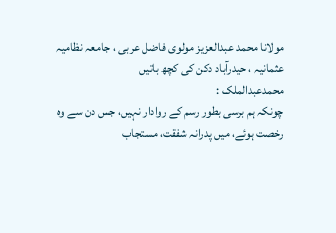مولانا محمد عبدالعزیز مولوی فاضل عربی ، جامعہ نظامیہ عثمانیہ ، حیدرآباد دکن کی کچھ باتیں
محمدعبدالملک :
چونکہ ہم برسی بطور رسم کے روادار نہیں، جس دن سے وہ رخصت ہوئے، میں پدرانہ شفقت، مستجاب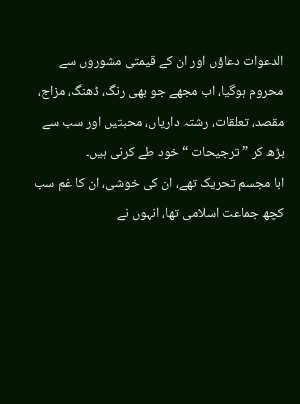الدعوات دعاؤں اور ان کے قیمتی مشوروں سے محروم ہوگیا، اب مجھے جو بھی رنگ، ڈھنگ، مزاج، مقصد، تعلقات، رشتہ داریاں، محبتیں اور سب سے بڑھ کر ” ترجیحات “ خود طے کرنی ہیں۔
ابا مجسم تحریک تھے، ان کی خوشی، ان کا غم سب کچھ جماعت اسلامی تھا، انہوں نے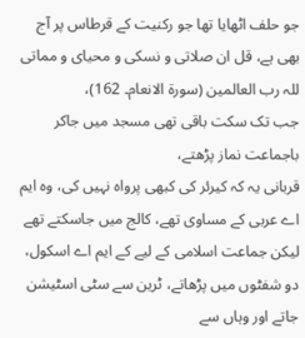جو حلف اٹھایا تھا جو رکنیت کے قرطاس پر آج بھی ہے، قل ان صلاتی و نسکی و محیای و مماتی للہ رب العالمین (سورۃ الانعام۔ 162)،
جب تک سکت باقی تھی مسجد میں جاکر باجماعت نماز پڑھتے،
قربانی یہ کہ کیرئر کی کبھی پرواہ نہیں کی، وہ ایم اے عربی کے مساوی تھے، کالج میں جاسکتے تھے لیکن جماعت اسلامی کے لیے کے ایم اے اسکول، دو شفٹوں میں پڑھاتے، ٹرین سے سٹی اسٹیشن جاتے اور وہاں سے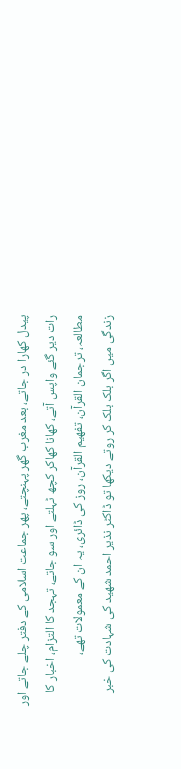پیدل کھارا در جاتے، بعد مغرب گھر پہنچتے، پھر جماعت اسلامی کے دفتر چلے جاتے اور رات دیر گئے واپس آتے، کھانا کھاکر کچھ ٹہلتے اور سو جاتے، تہجد کا التزام، اخبار کا مطالعہ، ترجمان القرآن، تفھیم القرآن، روز کی ڈائری، یہ ان کے معمولات تھے،
زندگی میں اگر بلک بلک کر روتے دیکھا تو ڈاکٹر نذیر احمد شھید کی شہادت کی خبر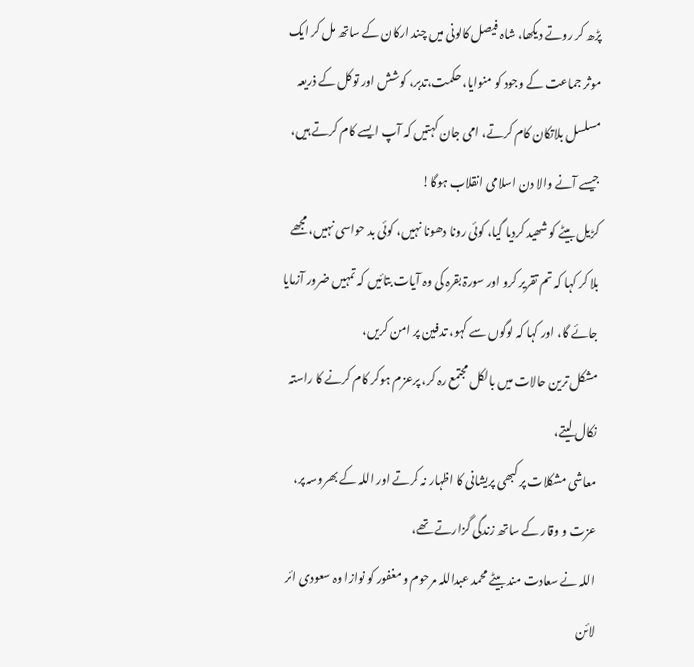پڑھ کر روتے دیکھا، شاہ فیصل کالونی میں چند ارکان کے ساتھ مل کر ایک موثر جماعت کے وجود کو منوایا، حکمت،تدبر، کوشش اور توکل کے ذریعہ مسلسل بلاتکان کام کرتے، امی جان کہتیں کہ آپ ایسے کام کرتے ہیں، جیسے آنے والا دن اسلامی انقلاب ہوگا!
کڑیل بیٹے کو شھید کردیا گیا، کوئی رونا دھونا نہیں، کوئی بد حواسی نہیں، مجھے بلا کر کہا کہ تم تقریر کرو اور سورۃ بقرہ کی وہ آیات بتائیں کہ تمہیں ضرور آزمایا جائے گا، اور کہا کہ لوگوں سے کہو، تدفین پر امن کریں،
مشکل ترین حالات میں بالکل مجتمع رہ کر، پرعزم ہوکر کام کرنے کا راستہ نکال لیتے،
معاشی مشکلات پر کبھی پریشانی کا اظہار نہ کرتے اور اللہ کے بھروسہ پر، عزت و وقار کے ساتھ زندگی گزارتے تھے،
اللہ نے سعادت مند بیٹے محمد عبداللہ مرحوم و مغفور کو نوازا وہ سعودی ائر لائن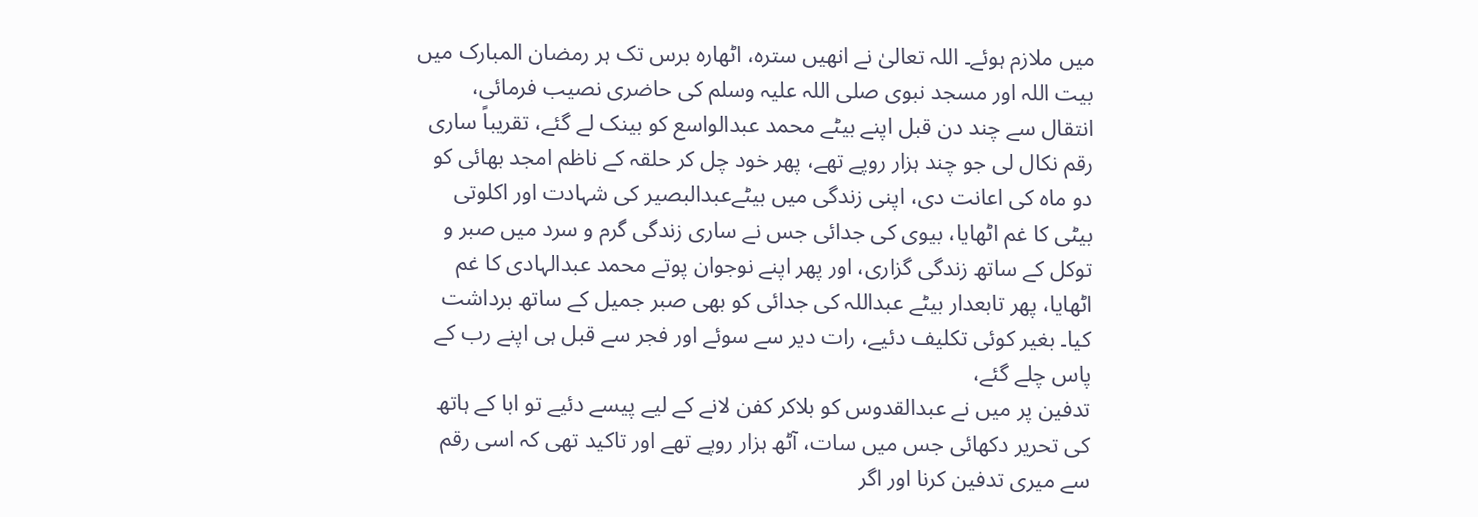میں ملازم ہوئے۔ اللہ تعالیٰ نے انھیں سترہ، اٹھارہ برس تک ہر رمضان المبارک میں بیت اللہ اور مسجد نبوی صلی اللہ علیہ وسلم کی حاضری نصیب فرمائی،
انتقال سے چند دن قبل اپنے بیٹے محمد عبدالواسع کو بینک لے گئے، تقریباً ساری رقم نکال لی جو چند ہزار روپے تھے، پھر خود چل کر حلقہ کے ناظم امجد بھائی کو دو ماہ کی اعانت دی، اپنی زندگی میں بیٹےعبدالبصیر کی شہادت اور اکلوتی بیٹی کا غم اٹھایا، بیوی کی جدائی جس نے ساری زندگی گرم و سرد میں صبر و توکل کے ساتھ زندگی گزاری، اور پھر اپنے نوجوان پوتے محمد عبدالہادی کا غم اٹھایا، پھر تابعدار بیٹے عبداللہ کی جدائی کو بھی صبر جمیل کے ساتھ برداشت کیا۔ بغیر کوئی تکلیف دئیے، رات دیر سے سوئے اور فجر سے قبل ہی اپنے رب کے پاس چلے گئے،
تدفین پر میں نے عبدالقدوس کو بلاکر کفن لانے کے لیے پیسے دئیے تو ابا کے ہاتھ کی تحریر دکھائی جس میں سات، آٹھ ہزار روپے تھے اور تاکید تھی کہ اسی رقم سے میری تدفین کرنا اور اگر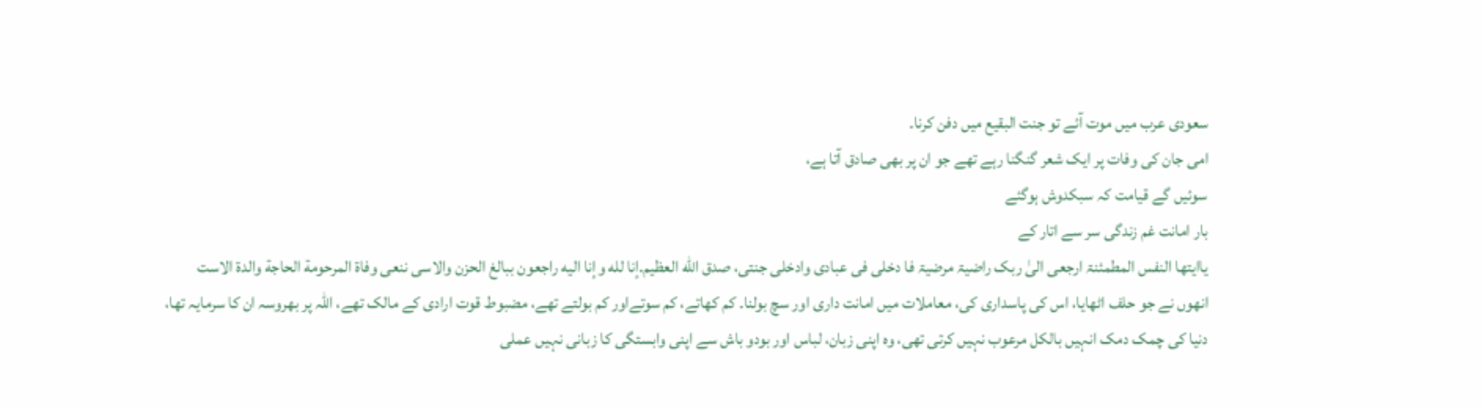سعودی عرب میں موت آئے تو جنت البقیع میں دفن کرنا۔
امی جان کی وفات پر ایک شعر گنگنا رہے تھے جو ان پر بھی صادق آتا ہے،
سوئیں گے قیامت کہ سبکدوش ہوگئے
بار امانت غم زندگی سر سے اتار کے
یاایتھا النفس المطمئنۃ ارجعی الیٰ ربک راضیۃ مرضیۃ فا دخلی فی عبادی وادخلی جنتی، صدق الله العظيم.إنا لله وإنا اليه راجعون ببالغ الحزن والاسى ننعى وفاة المرحومة الحاجة والدة الاست
انھوں نے جو حلف اٹھایا، اس کی پاسداری کی، معاملات میں امانت داری اور سچ بولنا۔ کم کھاتے، کم سوتےاور کم بولتے تھے، مضبوط قوت ارادی کے مالک تھے، اللہ پر بھروسہ ان کا سرمایہ تھا، دنیا کی چمک دمک انہیں بالکل مرعوب نہیں کرتی تھی، وہ اپنی زبان، لباس اور بودو باش سے اپنی وابستگی کا زبانی نہیں عملی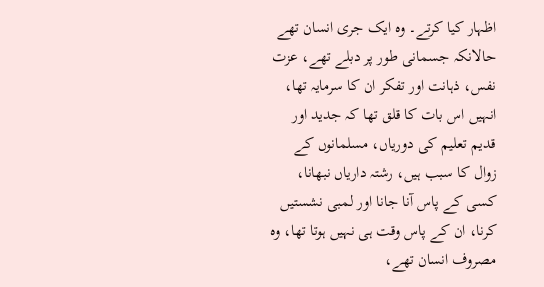اظہار کیا کرتے۔ وہ ایک جری انسان تھے حالانکہ جسمانی طور پر دبلے تھے، عزت نفس، ذہانت اور تفکر ان کا سرمایہ تھا،
انہیں اس بات کا قلق تھا کہ جدید اور قدیم تعلیم کی دوریاں، مسلمانوں کے زوال کا سبب ہیں، رشتہ داریاں نبھانا، کسی کے پاس آنا جانا اور لمبی نشستیں کرنا، ان کے پاس وقت ہی نہیں ہوتا تھا، وہ مصروف انسان تھے،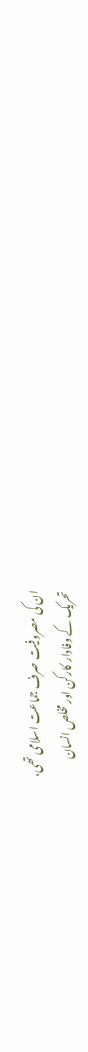ان کی مصروفیت صرف جماعت اسلامی تھی،
تحریک کے وفادار کارکن اور مخلص انسان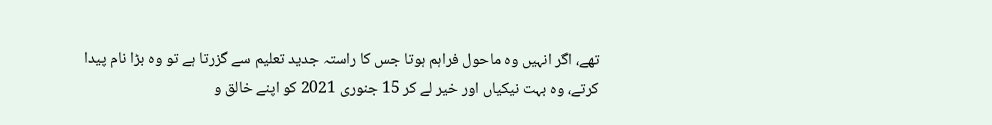تھے، اگر انہیں وہ ماحول فراہم ہوتا جس کا راستہ جدید تعلیم سے گزرتا ہے تو وہ بڑا نام پیدا کرتے، وہ بہت نیکیاں اور خیر لے کر 15 جنوری 2021 کو اپنے خالق و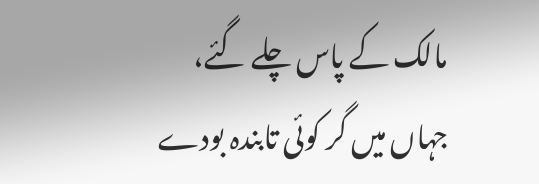مالک کے پاس چلے گئے،
جہاں میں گر کوئی تابندہ بودے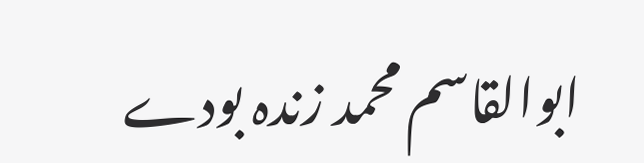ابوالقاسم محمد زندہ بودے